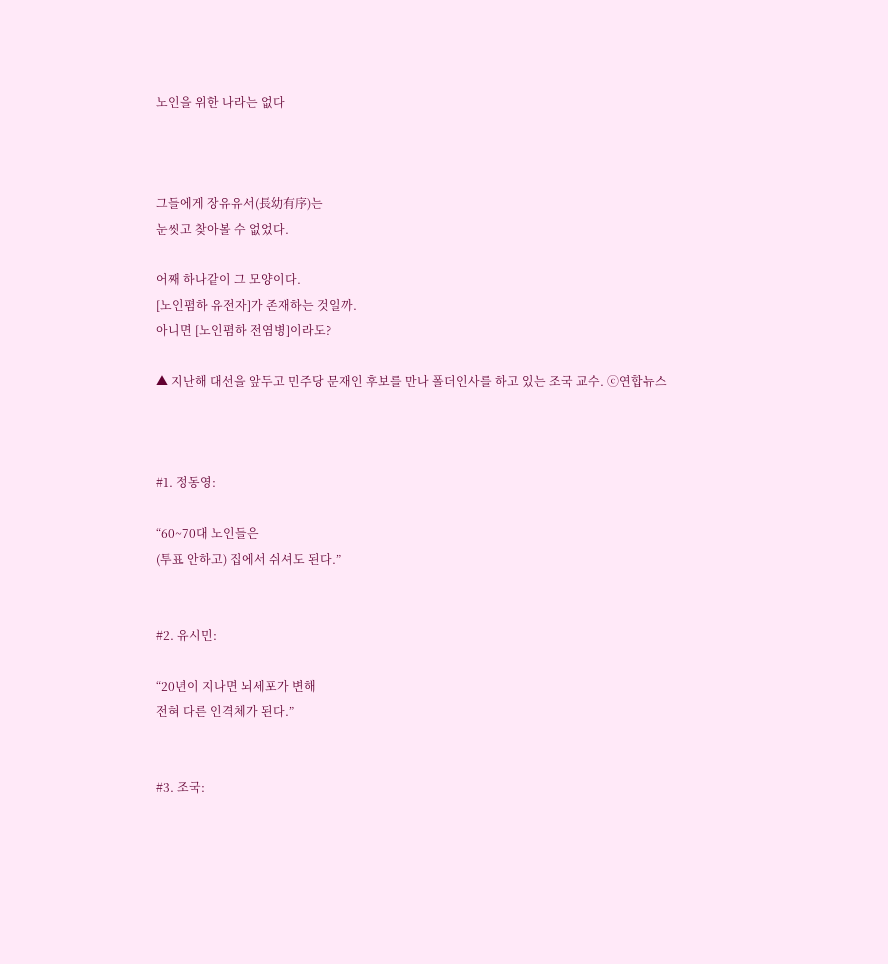노인을 위한 나라는 없다



그들에게 장유유서(長幼有序)는
눈씻고 찾아볼 수 없었다.

어째 하나같이 그 모양이다.
[노인폄하 유전자]가 존재하는 것일까.
아니면 [노인폄하 전염병]이라도?

▲ 지난해 대선을 앞두고 민주당 문재인 후보를 만나 폴더인사를 하고 있는 조국 교수. ⓒ연합뉴스



#1. 정동영:

“60~70대 노인들은
(투표 안하고) 집에서 쉬셔도 된다.”


#2. 유시민:

“20년이 지나면 뇌세포가 변해
전혀 다른 인격체가 된다.”


#3. 조국: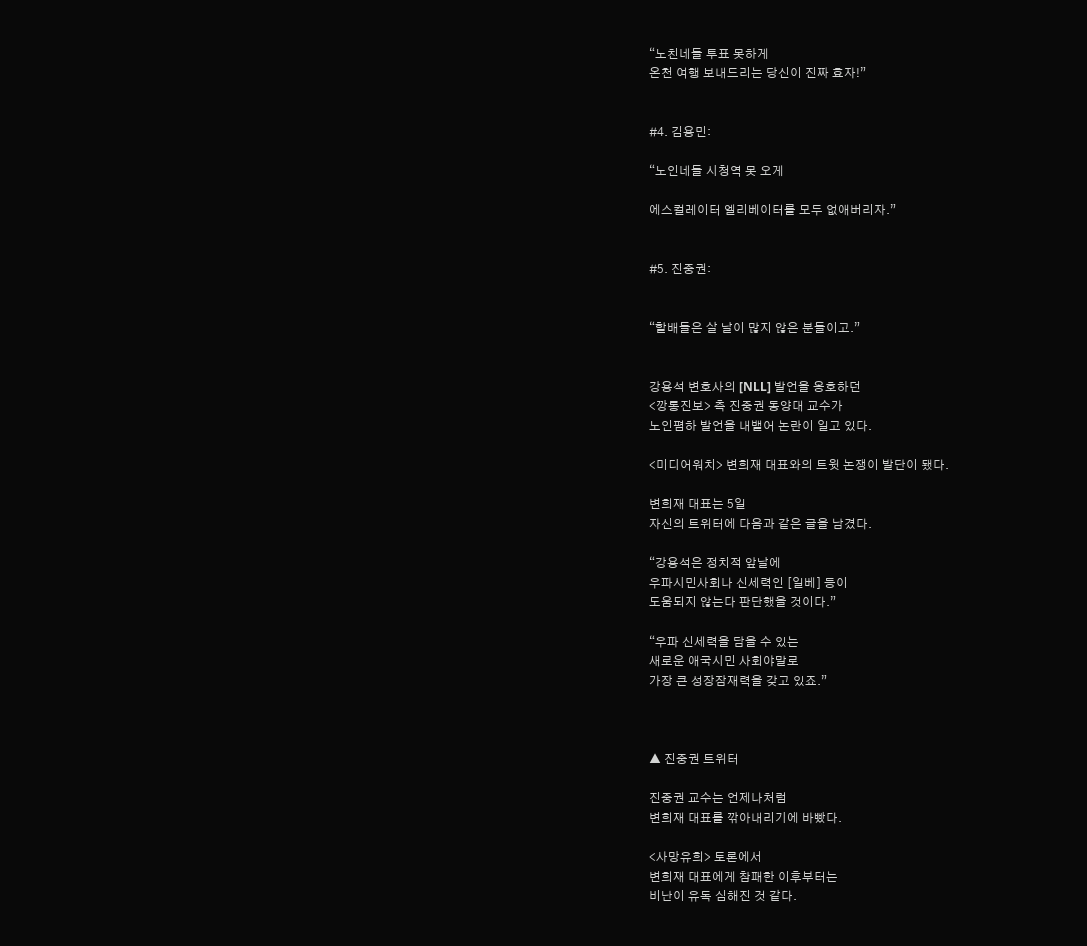“노친네들 투표 못하게
온천 여행 보내드리는 당신이 진짜 효자!”


#4. 김용민:

“노인네들 시청역 못 오게

에스컬레이터 엘리베이터를 모두 없애버리자.”


#5. 진중권:


“할배들은 살 날이 많지 않은 분들이고.”


강용석 변호사의 [NLL] 발언을 옹호하던
<깡통진보> 측 진중권 동양대 교수가
노인폄하 발언을 내뱉어 논란이 일고 있다.

<미디어워치> 변희재 대표와의 트윗 논쟁이 발단이 됐다.

변희재 대표는 5일
자신의 트위터에 다음과 같은 글을 남겼다.

“강용석은 정치적 앞날에
우파시민사회나 신세력인 [일베] 등이
도움되지 않는다 판단했을 것이다.”

“우파 신세력을 담을 수 있는
새로운 애국시민 사회야말로
가장 큰 성장잠재력을 갖고 있죠.”



▲ 진중권 트위터

진중권 교수는 언제나처럼
변희재 대표를 깎아내리기에 바빴다.

<사망유희> 토론에서
변희재 대표에게 참패한 이후부터는
비난이 유독 심해진 것 같다.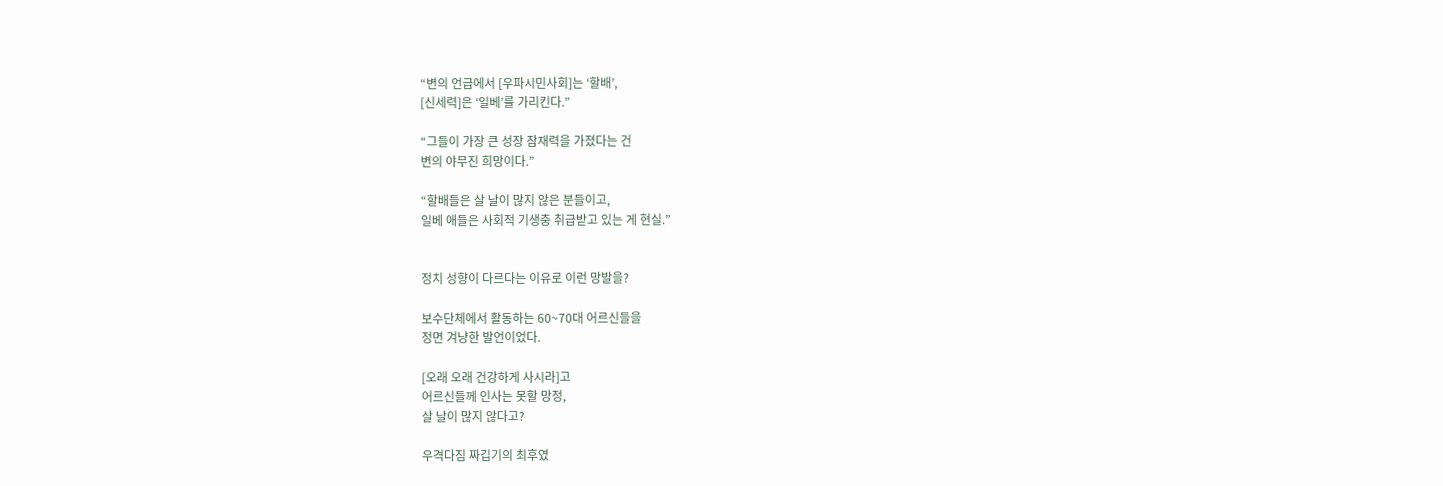“변의 언급에서 [우파시민사회]는 ‘할배’,
[신세력]은 ‘일베’를 가리킨다.”

“그들이 가장 큰 성장 잠재력을 가졌다는 건
변의 야무진 희망이다.”

“할배들은 살 날이 많지 않은 분들이고,
일베 애들은 사회적 기생충 취급받고 있는 게 현실.”


정치 성향이 다르다는 이유로 이런 망발을?

보수단체에서 활동하는 60~70대 어르신들을
정면 겨냥한 발언이었다.

[오래 오래 건강하게 사시라]고
어르신들께 인사는 못할 망정,
살 날이 많지 않다고?

우격다짐 짜깁기의 최후였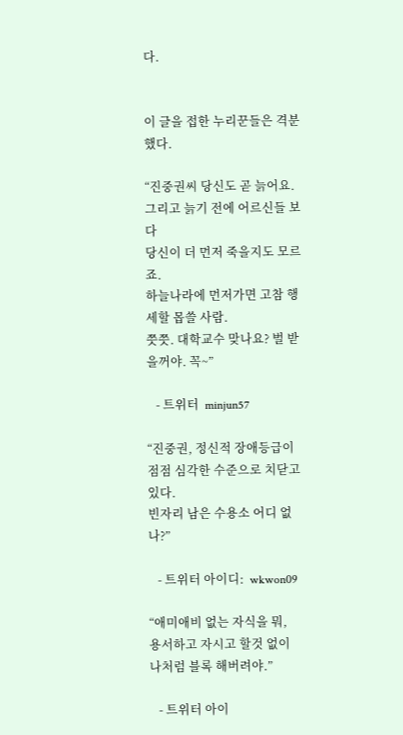다.


이 글을 접한 누리꾼들은 격분했다.

“진중권씨 당신도 곧 늙어요.
그리고 늙기 전에 어르신들 보다
당신이 더 먼저 죽을지도 모르죠.
하늘나라에 먼저가면 고참 행세할 몹쓸 사람.
쯧쯧. 대학교수 맞나요? 벌 받을꺼야. 꼭~”

   - 트위터  minjun57

“진중권, 정신적 장애등급이
점점 심각한 수준으로 치닫고 있다.
빈자리 남은 수용소 어디 없나?”

   - 트위터 아이디:  wkwon09

“애미애비 없는 자식을 뭐,
용서하고 자시고 할것 없이
나처럼 블록 해버려야.”

   - 트위터 아이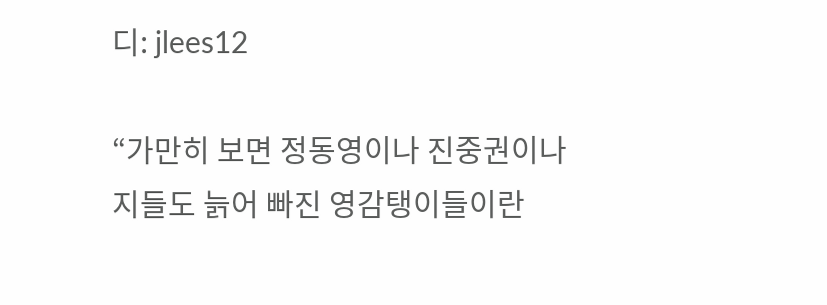디: jlees12

“가만히 보면 정동영이나 진중권이나
지들도 늙어 빠진 영감탱이들이란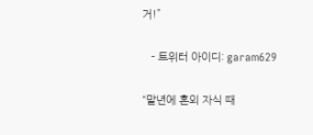거!”

   - 트위터 아이디: garam629

“말년에 혼외 자식 때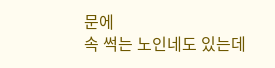문에
속 썩는 노인네도 있는데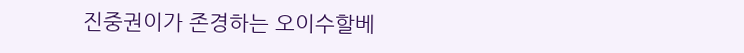진중권이가 존경하는 오이수할베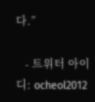다.”

   - 트위터 아이디: ocheol2012